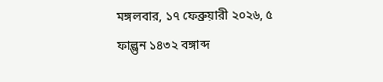মঙ্গলবার, ১৭ ফেব্রুয়ারী ২০২৬, ৫ ফাল্গুন ১৪৩২ বঙ্গাব্দ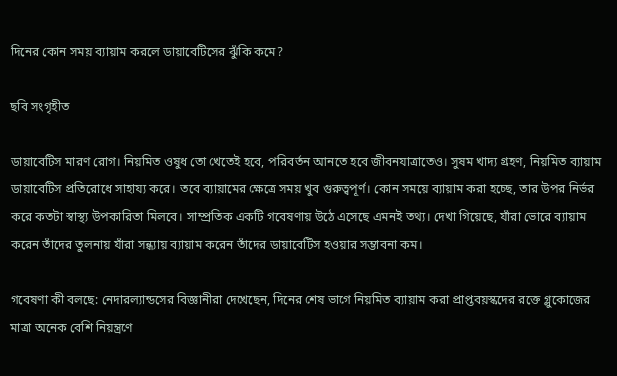দিনের কোন সময় ব্যায়াম করলে ডায়াবেটিসের ঝুঁকি কমে?

ছবি সংগৃহীত

ডায়াবেটিস মারণ রোগ। নিয়মিত ওষুধ তো খেতেই হবে, পরিবর্তন আনতে হবে জীবনযাত্রাতেও। সুষম খাদ্য গ্রহণ, নিয়মিত ব্যায়াম ডায়াবেটিস প্রতিরোধে সাহায্য করে। তবে ব্যায়ামের ক্ষেত্রে সময় খুব গুরুত্বপূর্ণ। কোন সময়ে ব্যায়াম করা হচ্ছে, তার উপর নির্ভর করে কতটা স্বাস্থ্য উপকারিতা মিলবে। সাম্প্রতিক একটি গবেষণায় উঠে এসেছে এমনই তথ্য। দেখা গিয়েছে, যাঁরা ভোরে ব্যায়াম করেন তাঁদের তুলনায় যাঁরা সন্ধ্যায় ব্যায়াম করেন তাঁদের ডায়াবেটিস হওয়ার সম্ভাবনা কম।

গবেষণা কী বলছে: নেদারল্যান্ডসের বিজ্ঞানীরা দেখেছেন, দিনের শেষ ভাগে নিয়মিত ব্যায়াম করা প্রাপ্তবয়স্কদের রক্তে গ্লুকোজের মাত্রা অনেক বেশি নিয়ন্ত্রণে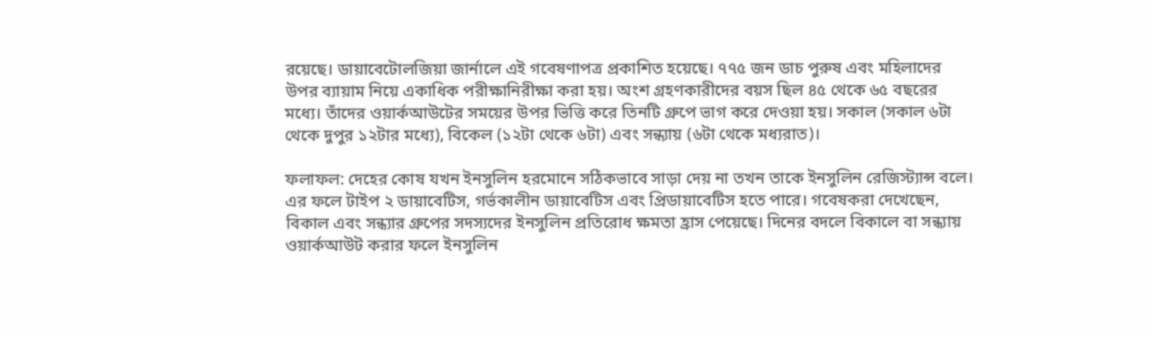রয়েছে। ডায়াবেটোলজিয়া জার্নালে এই গবেষণাপত্র প্রকাশিত হয়েছে। ৭৭৫ জন ডাচ পুরুষ এবং মহিলাদের উপর ব্যায়াম নিয়ে একাধিক পরীক্ষানিরীক্ষা করা হয়। অংশ গ্রহণকারীদের বয়স ছিল ৪৫ থেকে ৬৫ বছরের মধ্যে। তাঁদের ওয়ার্কআউটের সময়ের উপর ভিত্তি করে তিনটি গ্রুপে ভাগ করে দেওয়া হয়। সকাল (সকাল ৬টা থেকে দুপুর ১২টার মধ্যে), বিকেল (১২টা থেকে ৬টা) এবং সন্ধ্যায় (৬টা থেকে মধ্যরাত)।

ফলাফল: দেহের কোষ যখন ইনসুলিন হরমোনে সঠিকভাবে সাড়া দেয় না তখন তাকে ইনসুলিন রেজিস্ট্যান্স বলে। এর ফলে টাইপ ২ ডায়াবেটিস, গর্ভকালীন ডায়াবেটিস এবং প্রিডায়াবেটিস হতে পারে। গবেষকরা দেখেছেন, বিকাল এবং সন্ধ্যার গ্রুপের সদস্যদের ইনসুলিন প্রতিরোধ ক্ষমতা হ্রাস পেয়েছে। দিনের বদলে বিকালে বা সন্ধ্যায় ওয়ার্কআউট করার ফলে ইনসুলিন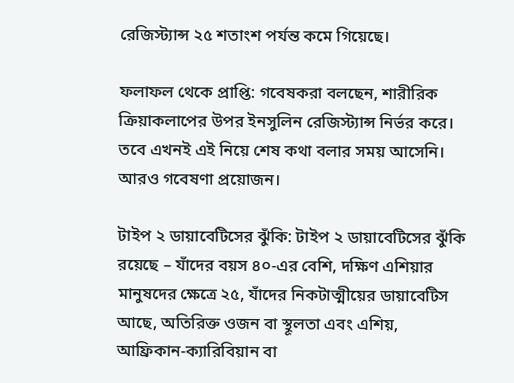রেজিস্ট্যান্স ২৫ শতাংশ পর্যন্ত কমে গিয়েছে।

ফলাফল থেকে প্রাপ্তি: গবেষকরা বলছেন, শারীরিক ক্রিয়াকলাপের উপর ইনসুলিন রেজিস্ট্যান্স নির্ভর করে। তবে এখনই এই নিয়ে শেষ কথা বলার সময় আসেনি। আরও গবেষণা প্রয়োজন।

টাইপ ২ ডায়াবেটিসের ঝুঁকি: টাইপ ২ ডায়াবেটিসের ঝুঁকি রয়েছে – যাঁদের বয়স ৪০-এর বেশি, দক্ষিণ এশিয়ার মানুষদের ক্ষেত্রে ২৫, যাঁদের নিকটাত্মীয়ের ডায়াবেটিস আছে, অতিরিক্ত ওজন বা স্থূলতা এবং এশিয়, আফ্রিকান-ক্যারিবিয়ান বা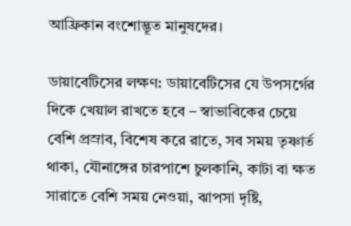আফ্রিকান বংশোদ্ভূত মানুষদের।

ডায়াবেটিসের লক্ষণ: ডায়াবেটিসের যে উপসর্গের দিকে খেয়াল রাখতে হবে – স্বাভাবিকের চেয়ে বেশি প্রস্রাব, বিশেষ করে রাতে, সব সময় তৃষ্ণার্ত থাকা, যৌনাঙ্গের চারপাশে চুলকানি, কাটা বা ক্ষত সারাতে বেশি সময় নেওয়া, ঝাপসা দৃষ্টি,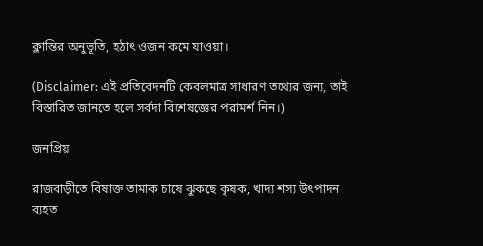ক্লান্তির অনুভূতি, হঠাৎ ওজন কমে যাওয়া।

(Disclaimer: এই প্রতিবেদনটি কেবলমাত্র সাধারণ তথ্যের জন্য, তাই বিস্তারিত জানতে হলে সর্বদা বিশেষজ্ঞের পরামর্শ নিন।)

জনপ্রিয়

রাজবাড়ীতে বিষাক্ত তামাক চাষে ঝুকছে কৃষক, খাদ্য শস্য উৎপাদন ব্যহত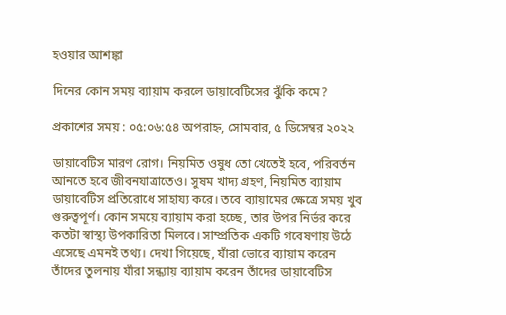হওয়ার আশঙ্কা

দিনের কোন সময় ব্যায়াম করলে ডায়াবেটিসের ঝুঁকি কমে?

প্রকাশের সময় : ০৫:০৬:৫৪ অপরাহ্ন, সোমবার, ৫ ডিসেম্বর ২০২২

ডায়াবেটিস মারণ রোগ। নিয়মিত ওষুধ তো খেতেই হবে, পরিবর্তন আনতে হবে জীবনযাত্রাতেও। সুষম খাদ্য গ্রহণ, নিয়মিত ব্যায়াম ডায়াবেটিস প্রতিরোধে সাহায্য করে। তবে ব্যায়ামের ক্ষেত্রে সময় খুব গুরুত্বপূর্ণ। কোন সময়ে ব্যায়াম করা হচ্ছে, তার উপর নির্ভর করে কতটা স্বাস্থ্য উপকারিতা মিলবে। সাম্প্রতিক একটি গবেষণায় উঠে এসেছে এমনই তথ্য। দেখা গিয়েছে, যাঁরা ভোরে ব্যায়াম করেন তাঁদের তুলনায় যাঁরা সন্ধ্যায় ব্যায়াম করেন তাঁদের ডায়াবেটিস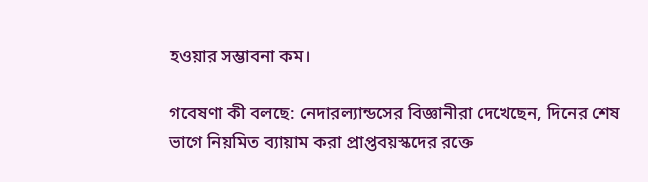হওয়ার সম্ভাবনা কম।

গবেষণা কী বলছে: নেদারল্যান্ডসের বিজ্ঞানীরা দেখেছেন, দিনের শেষ ভাগে নিয়মিত ব্যায়াম করা প্রাপ্তবয়স্কদের রক্তে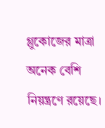গ্লুকোজের মাত্রা অনেক বেশি নিয়ন্ত্রণে রয়েছে।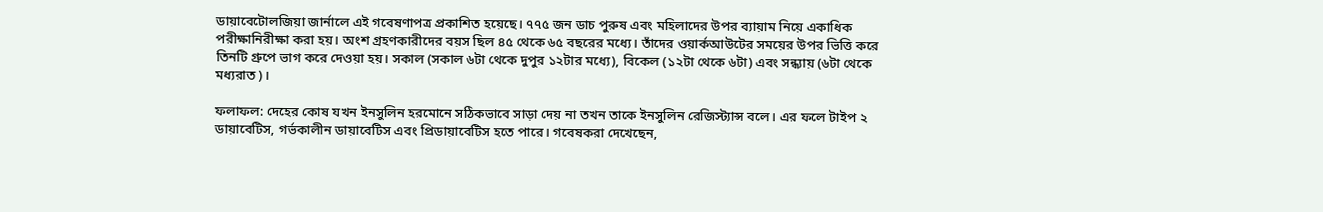ডায়াবেটোলজিয়া জার্নালে এই গবেষণাপত্র প্রকাশিত হয়েছে। ৭৭৫ জন ডাচ পুরুষ এবং মহিলাদের উপর ব্যায়াম নিয়ে একাধিক পরীক্ষানিরীক্ষা করা হয়। অংশ গ্রহণকারীদের বয়স ছিল ৪৫ থেকে ৬৫ বছরের মধ্যে। তাঁদের ওয়ার্কআউটের সময়ের উপর ভিত্তি করে তিনটি গ্রুপে ভাগ করে দেওয়া হয়। সকাল (সকাল ৬টা থেকে দুপুর ১২টার মধ্যে), বিকেল (১২টা থেকে ৬টা) এবং সন্ধ্যায় (৬টা থেকে মধ্যরাত)।

ফলাফল: দেহের কোষ যখন ইনসুলিন হরমোনে সঠিকভাবে সাড়া দেয় না তখন তাকে ইনসুলিন রেজিস্ট্যান্স বলে। এর ফলে টাইপ ২ ডায়াবেটিস, গর্ভকালীন ডায়াবেটিস এবং প্রিডায়াবেটিস হতে পারে। গবেষকরা দেখেছেন,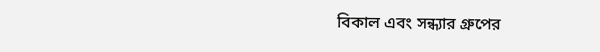বিকাল এবং সন্ধ্যার গ্রুপের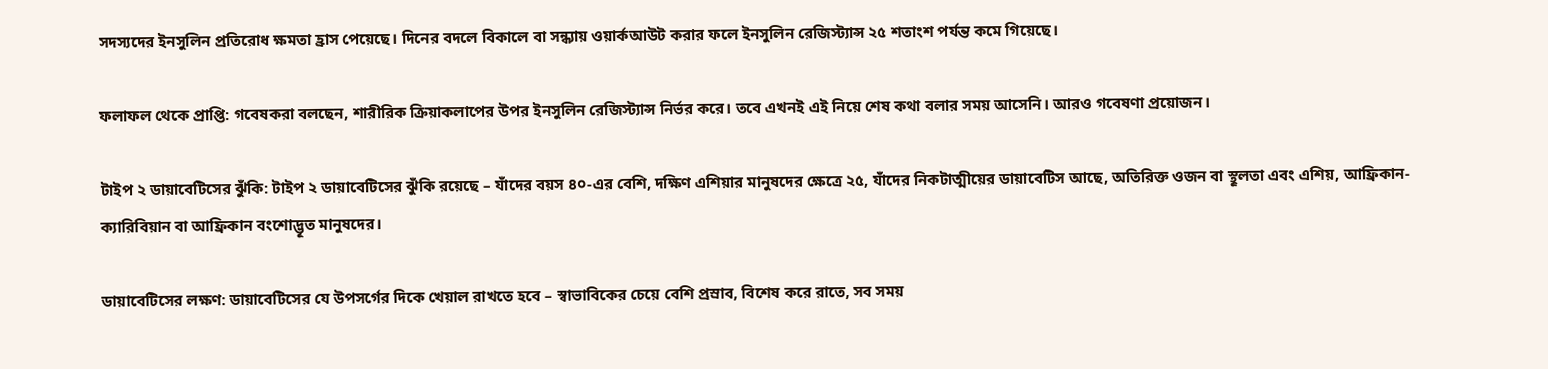সদস্যদের ইনসুলিন প্রতিরোধ ক্ষমতা হ্রাস পেয়েছে। দিনের বদলে বিকালে বা সন্ধ্যায় ওয়ার্কআউট করার ফলে ইনসুলিন রেজিস্ট্যান্স ২৫ শতাংশ পর্যন্ত কমে গিয়েছে।

ফলাফল থেকে প্রাপ্তি: গবেষকরা বলছেন, শারীরিক ক্রিয়াকলাপের উপর ইনসুলিন রেজিস্ট্যান্স নির্ভর করে। তবে এখনই এই নিয়ে শেষ কথা বলার সময় আসেনি। আরও গবেষণা প্রয়োজন।

টাইপ ২ ডায়াবেটিসের ঝুঁকি: টাইপ ২ ডায়াবেটিসের ঝুঁকি রয়েছে – যাঁদের বয়স ৪০-এর বেশি, দক্ষিণ এশিয়ার মানুষদের ক্ষেত্রে ২৫, যাঁদের নিকটাত্মীয়ের ডায়াবেটিস আছে, অতিরিক্ত ওজন বা স্থূলতা এবং এশিয়, আফ্রিকান-ক্যারিবিয়ান বা আফ্রিকান বংশোদ্ভূত মানুষদের।

ডায়াবেটিসের লক্ষণ: ডায়াবেটিসের যে উপসর্গের দিকে খেয়াল রাখতে হবে – স্বাভাবিকের চেয়ে বেশি প্রস্রাব, বিশেষ করে রাতে, সব সময়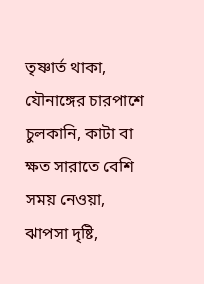তৃষ্ণার্ত থাকা, যৌনাঙ্গের চারপাশে চুলকানি, কাটা বা ক্ষত সারাতে বেশি সময় নেওয়া, ঝাপসা দৃষ্টি,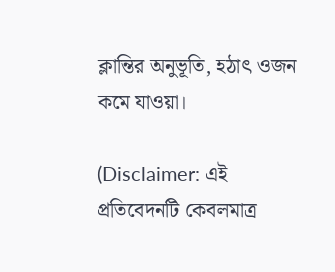ক্লান্তির অনুভূতি, হঠাৎ ওজন কমে যাওয়া।

(Disclaimer: এই প্রতিবেদনটি কেবলমাত্র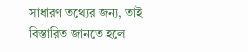সাধারণ তথ্যের জন্য, তাই বিস্তারিত জানতে হলে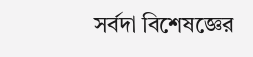সর্বদা বিশেষজ্ঞের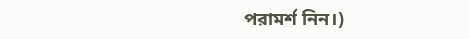পরামর্শ নিন।)